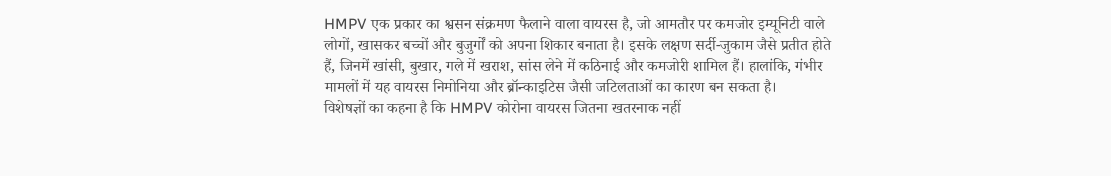HMPV एक प्रकार का श्वसन संक्रमण फैलाने वाला वायरस है, जो आमतौर पर कमजोर इम्यूनिटी वाले लोगों, खासकर बच्चों और बुजुर्गों को अपना शिकार बनाता है। इसके लक्षण सर्दी-जुकाम जैसे प्रतीत होते हैं, जिनमें खांसी, बुखार, गले में खराश, सांस लेने में कठिनाई और कमजोरी शामिल हैं। हालांकि, गंभीर मामलों में यह वायरस निमोनिया और ब्रॉन्काइटिस जैसी जटिलताओं का कारण बन सकता है।
विशेषज्ञों का कहना है कि HMPV कोरोना वायरस जितना खतरनाक नहीं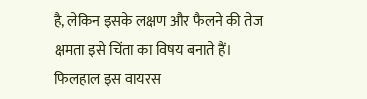है, लेकिन इसके लक्षण और फैलने की तेज क्षमता इसे चिंता का विषय बनाते हैं। फिलहाल इस वायरस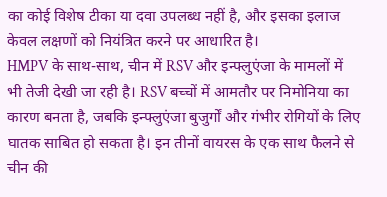का कोई विशेष टीका या दवा उपलब्ध नहीं है, और इसका इलाज केवल लक्षणों को नियंत्रित करने पर आधारित है।
HMPV के साथ-साथ, चीन में RSV और इन्फ्लुएंजा के मामलों में भी तेजी देखी जा रही है। RSV बच्चों में आमतौर पर निमोनिया का कारण बनता है, जबकि इन्फ्लुएंजा बुजुर्गों और गंभीर रोगियों के लिए घातक साबित हो सकता है। इन तीनों वायरस के एक साथ फैलने से चीन की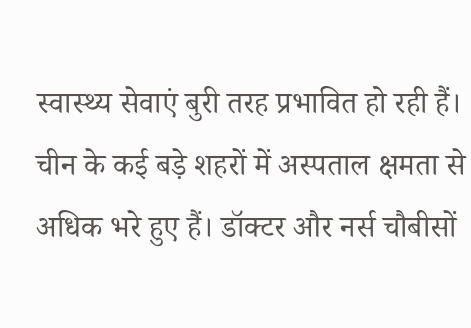स्वास्थ्य सेवाएं बुरी तरह प्रभावित हो रही हैं।
चीन के कई बड़े शहरों में अस्पताल क्षमता से अधिक भरे हुए हैं। डॉक्टर और नर्स चौबीसों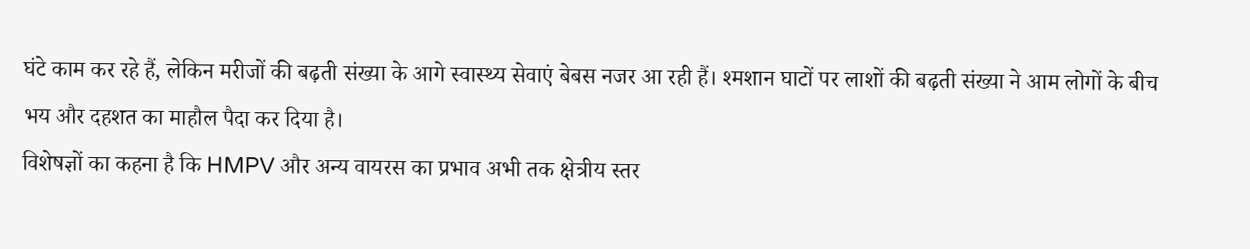घंटे काम कर रहे हैं, लेकिन मरीजों की बढ़ती संख्या के आगे स्वास्थ्य सेवाएं बेबस नजर आ रही हैं। श्मशान घाटों पर लाशों की बढ़ती संख्या ने आम लोगों के बीच भय और दहशत का माहौल पैदा कर दिया है।
विशेषज्ञों का कहना है कि HMPV और अन्य वायरस का प्रभाव अभी तक क्षेत्रीय स्तर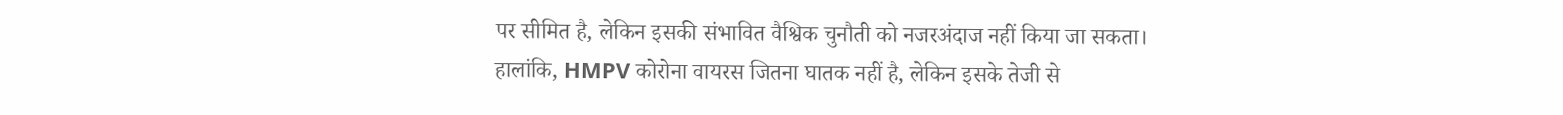पर सीमित है, लेकिन इसकी संभावित वैश्विक चुनौती को नजरअंदाज नहीं किया जा सकता।
हालांकि, HMPV कोरोना वायरस जितना घातक नहीं है, लेकिन इसके तेजी से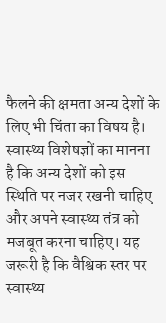फैलने की क्षमता अन्य देशों के लिए भी चिंता का विषय है। स्वास्थ्य विशेषज्ञों का मानना है कि अन्य देशों को इस स्थिति पर नजर रखनी चाहिए और अपने स्वास्थ्य तंत्र को मजबूत करना चाहिए। यह जरूरी है कि वैश्विक स्तर पर स्वास्थ्य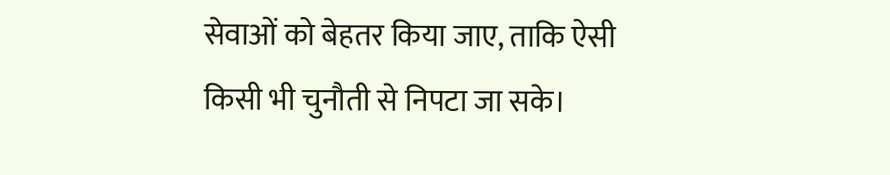सेवाओं को बेहतर किया जाए, ताकि ऐसी किसी भी चुनौती से निपटा जा सके।